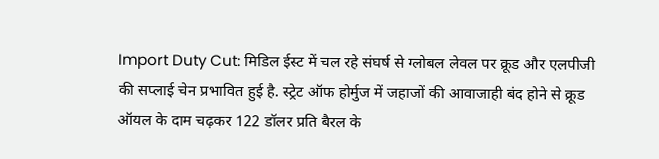Import Duty Cut: मिडिल ईस्ट में चल रहे संघर्ष से ग्लोबल लेवल पर क्रूड और एलपीजी की सप्लाई चेन प्रभावित हुई है. स्ट्रेट ऑफ होर्मुज में जहाजों की आवाजाही बंद होने से क्रूड ऑयल के दाम चढ़कर 122 डॉलर प्रति बैरल के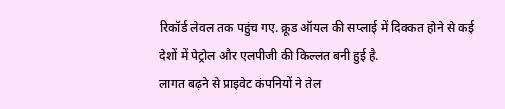रिकॉर्ड लेवल तक पहुंच गए. क्रूड ऑयल की सप्लाई में दिक्कत होने से कई देशों में पेट्रोल और एलपीजी की किल्लत बनी हुई है.
लागत बढ़ने से प्राइवेट कंपनियों ने तेल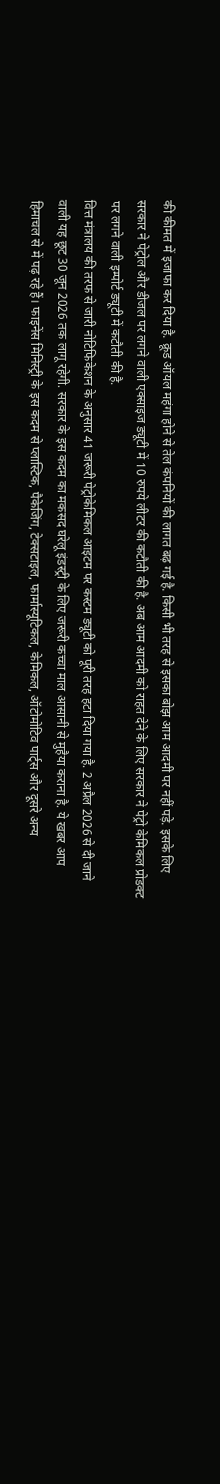की कीमत में इजाफा कर दिया है. क्रूड ऑयल महंगा होने से तेल कंपनियों की लागत बढ़ गई है. किसी भी तरह से इसका बोझ आम आदमी पर नहीं पड़े. इसके लिए सरकार ने पेट्रोल और डीजल पर लगने वाली एक्साइज ड्यूटी में 10 रुपये लीटर की कटौती की है. अब आम आदमी को राहत देने के लिए सरकार ने पेट्रो केमिकल प्रोडक्ट पर लगने वाली इम्पोर्ट ड्यूटी में कटौती की है.
वित्त मंत्रालय की तरफ से जारी नोटिफिकेशन के अनुसार 41 जरूरी पेट्रोकेमिकल आइटम पर कस्टम ड्यूटी को पूरी तरह हटा दिया गया है. 2 अप्रैल 2026 से दी जाने वाली यह छूट 30 जून 2026 तक लागू रहेगी. सरकार के इस कदम का मकसद घरेलू इंडस्ट्री के लिए जरूरी कच्चा माल आसानी से मुहैया कराना है. ये खबर आप हिमाचल से में पढ़ रहे हैं। फाइनेंस मिनिस्ट्री के इस कदम से प्लास्टिक, पैकेजिंग, टेक्सटाइल, फार्मास्यूटिकल, केमिकल, ऑटोमोटिव पार्ट्स और दूसरे अन्य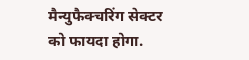मैन्युफैक्चरिंग सेक्टर को फायदा होगा.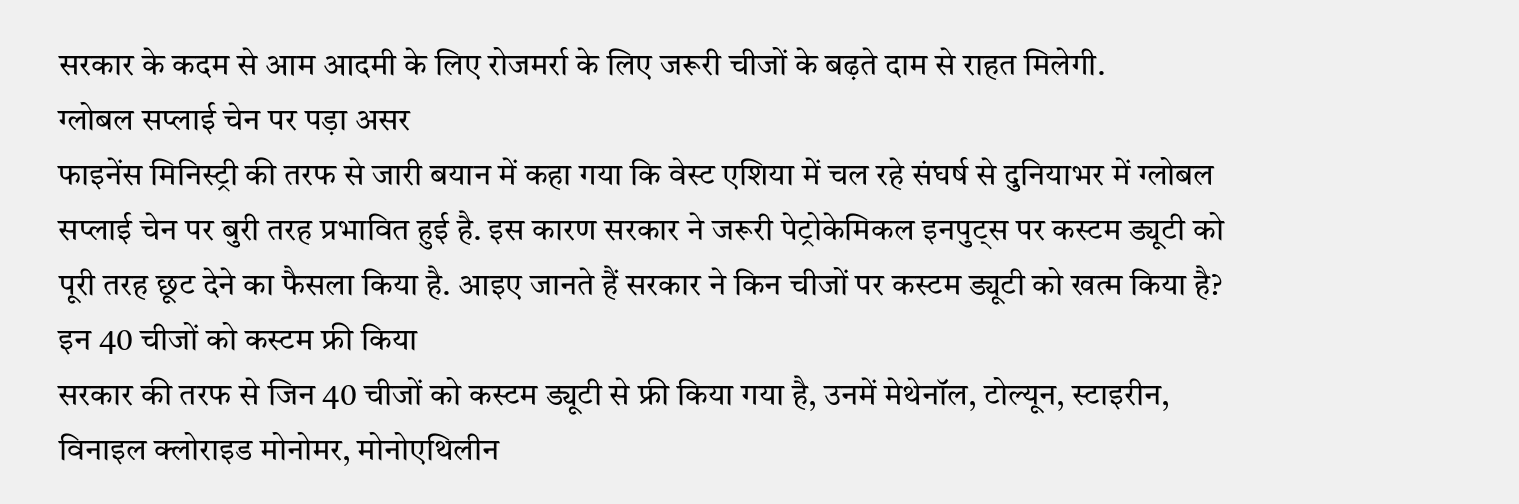सरकार के कदम से आम आदमी के लिए रोजमर्रा के लिए जरूरी चीजों के बढ़ते दाम से राहत मिलेगी.
ग्लोबल सप्लाई चेन पर पड़ा असर
फाइनेंस मिनिस्ट्री की तरफ से जारी बयान में कहा गया कि वेस्ट एशिया में चल रहे संघर्ष से दुनियाभर में ग्लोबल सप्लाई चेन पर बुरी तरह प्रभावित हुई है. इस कारण सरकार ने जरूरी पेट्रोकेमिकल इनपुट्स पर कस्टम ड्यूटी को पूरी तरह छूट देने का फैसला किया है. आइए जानते हैं सरकार ने किन चीजों पर कस्टम ड्यूटी को खत्म किया है?
इन 40 चीजों को कस्टम फ्री किया
सरकार की तरफ से जिन 40 चीजों को कस्टम ड्यूटी से फ्री किया गया है, उनमें मेथेनॉल, टोल्यून, स्टाइरीन, विनाइल क्लोराइड मोनोमर, मोनोएथिलीन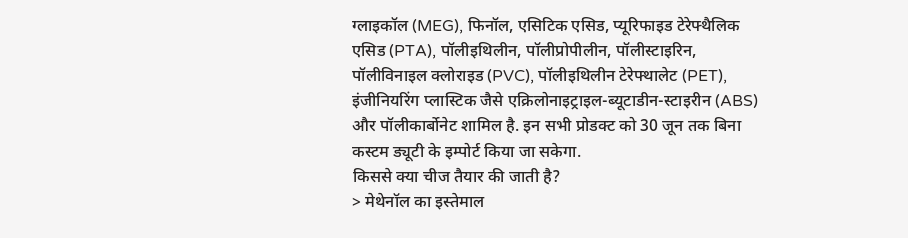ग्लाइकॉल (MEG), फिनॉल, एसिटिक एसिड, प्यूरिफाइड टेरेफ्थैलिक एसिड (PTA), पॉलीइथिलीन, पॉलीप्रोपीलीन, पॉलीस्टाइरिन, पॉलीविनाइल क्लोराइड (PVC), पॉलीइथिलीन टेरेफ्थालेट (PET), इंजीनियरिंग प्लास्टिक जैसे एक्रिलोनाइट्राइल-ब्यूटाडीन-स्टाइरीन (ABS) और पॉलीकार्बोनेट शामिल है. इन सभी प्रोडक्ट को 30 जून तक बिना कस्टम ड्यूटी के इम्पोर्ट किया जा सकेगा.
किससे क्या चीज तैयार की जाती है?
> मेथेनॉल का इस्तेमाल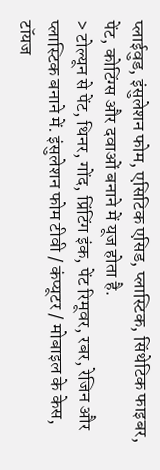प्लाईवुड, इंसुलेशन फोम, एसिटिक एसिड, प्लास्टिक, सिंथेटिक फाइबर, पेंट, कोटिंग्स और दवाओं बनाने में यूज होता है.
> टोल्यून से पेंट, थिनर, गोंद, प्रिंटिंग इंक, पेंट रिमूवर, रबर, रेजिन और प्लास्टिक बनाने में. इंसुलेशन फोम टीवी / कंप्यूटर / मोबाइल के केस, टॉयज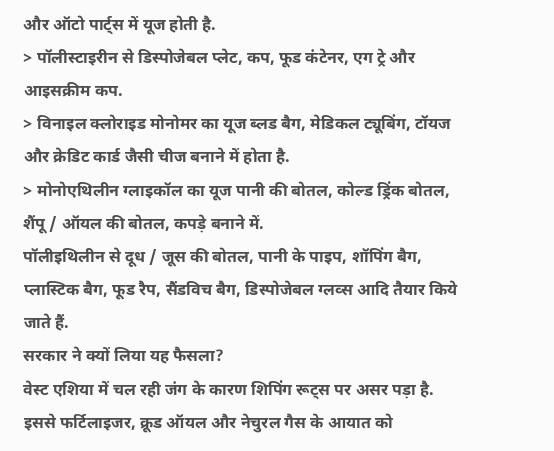और ऑटो पार्ट्स में यूज होती है.
> पॉलीस्टाइरीन से डिस्पोजेबल प्लेट, कप, फूड कंटेनर, एग ट्रे और आइसक्रीम कप.
> विनाइल क्लोराइड मोनोमर का यूज ब्लड बैग, मेडिकल ट्यूबिंग, टॉयज और क्रेडिट कार्ड जैसी चीज बनाने में होता है.
> मोनोएथिलीन ग्लाइकॉल का यूज पानी की बोतल, कोल्ड ड्रिंक बोतल, शैंपू / ऑयल की बोतल, कपड़े बनाने में.
पॉलीइथिलीन से दूध / जूस की बोतल, पानी के पाइप, शॉपिंग बैग, प्लास्टिक बैग, फूड रैप, सैंडविच बैग, डिस्पोजेबल ग्लव्स आदि तैयार किये जाते हैं.
सरकार ने क्यों लिया यह फैसला?
वेस्ट एशिया में चल रही जंग के कारण शिपिंग रूट्स पर असर पड़ा है. इससे फर्टिलाइजर, क्रूड ऑयल और नेचुरल गैस के आयात को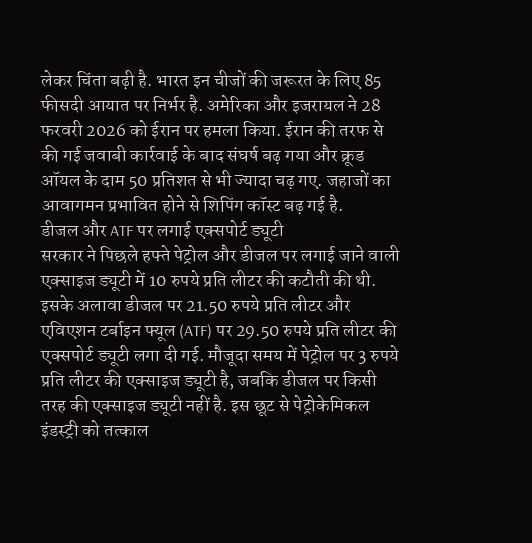लेकर चिंता बढ़ी है. भारत इन चीजों की जरूरत के लिए 85 फीसदी आयात पर निर्भर है. अमेरिका और इजरायल ने 28 फरवरी 2026 को ईरान पर हमला किया. ईरान की तरफ से की गई जवाबी कार्रवाई के बाद संघर्ष बढ़ गया और क्रूड ऑयल के दाम 50 प्रतिशत से भी ज्यादा चढ़ गए. जहाजों का आवागमन प्रभावित होने से शिपिंग कॉस्ट बढ़ गई है.
डीजल और ATF पर लगाई एक्सपोर्ट ड्यूटी
सरकार ने पिछले हफ्ते पेट्रोल और डीजल पर लगाई जाने वाली एक्साइज ड्यूटी में 10 रुपये प्रति लीटर की कटौती की थी. इसके अलावा डीजल पर 21.50 रुपये प्रति लीटर और एविएशन टर्बाइन फ्यूल (ATF) पर 29.50 रुपये प्रति लीटर की एक्सपोर्ट ड्यूटी लगा दी गई. मौजूदा समय में पेट्रोल पर 3 रुपये प्रति लीटर की एक्साइज ड्यूटी है, जबकि डीजल पर किसी तरह की एक्साइज ड्यूटी नहीं है. इस छूट से पेट्रोकेमिकल इंडस्ट्री को तत्काल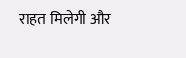राहत मिलेगी और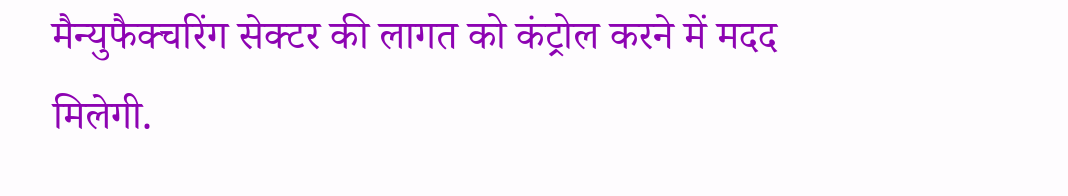मैन्युफैक्चरिंग सेक्टर की लागत को कंट्रोल करने में मदद मिलेगी.